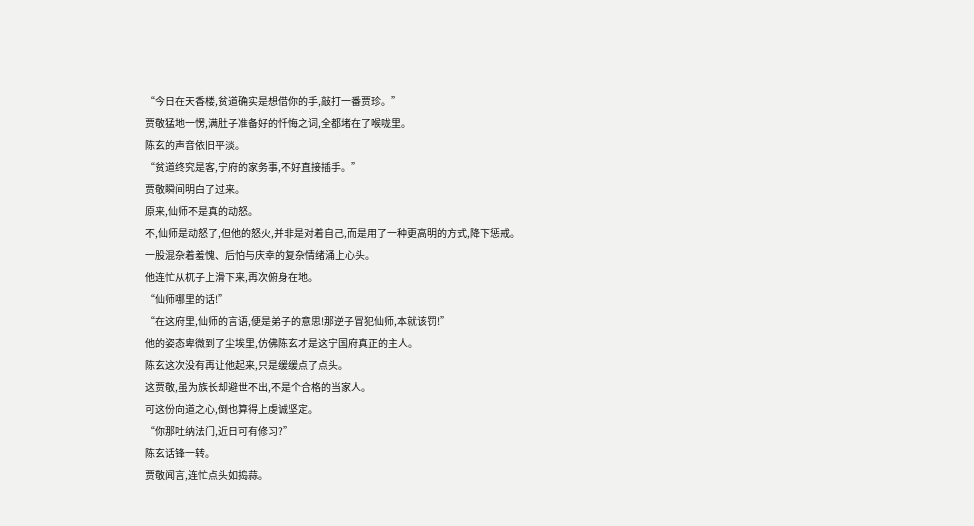“今日在天香楼,贫道确实是想借你的手,敲打一番贾珍。”
贾敬猛地一愣,满肚子准备好的忏悔之词,全都堵在了喉咙里。
陈玄的声音依旧平淡。
“贫道终究是客,宁府的家务事,不好直接插手。”
贾敬瞬间明白了过来。
原来,仙师不是真的动怒。
不,仙师是动怒了,但他的怒火,并非是对着自己,而是用了一种更高明的方式,降下惩戒。
一股混杂着羞愧、后怕与庆幸的复杂情绪涌上心头。
他连忙从杌子上滑下来,再次俯身在地。
“仙师哪里的话!”
“在这府里,仙师的言语,便是弟子的意思!那逆子冒犯仙师,本就该罚!”
他的姿态卑微到了尘埃里,仿佛陈玄才是这宁国府真正的主人。
陈玄这次没有再让他起来,只是缓缓点了点头。
这贾敬,虽为族长却避世不出,不是个合格的当家人。
可这份向道之心,倒也算得上虔诚坚定。
“你那吐纳法门,近日可有修习?”
陈玄话锋一转。
贾敬闻言,连忙点头如捣蒜。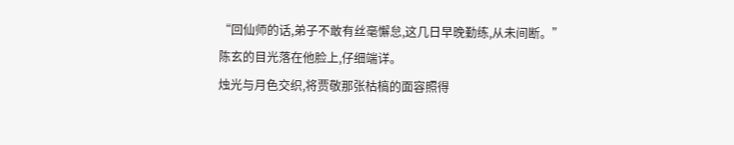“回仙师的话,弟子不敢有丝毫懈怠,这几日早晚勤练,从未间断。”
陈玄的目光落在他脸上,仔细端详。
烛光与月色交织,将贾敬那张枯槁的面容照得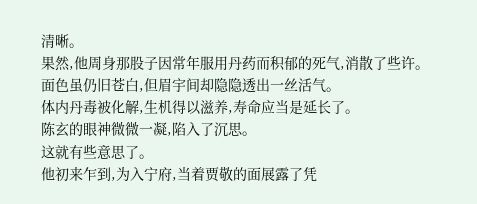清晰。
果然,他周身那股子因常年服用丹药而积郁的死气,消散了些许。
面色虽仍旧苍白,但眉宇间却隐隐透出一丝活气。
体内丹毒被化解,生机得以滋养,寿命应当是延长了。
陈玄的眼神微微一凝,陷入了沉思。
这就有些意思了。
他初来乍到,为入宁府,当着贾敬的面展露了凭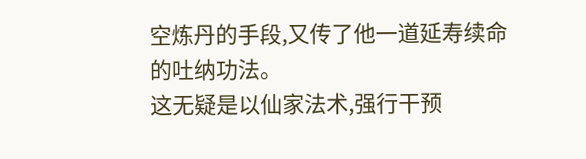空炼丹的手段,又传了他一道延寿续命的吐纳功法。
这无疑是以仙家法术,强行干预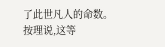了此世凡人的命数。
按理说,这等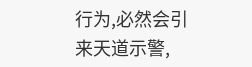行为,必然会引来天道示警,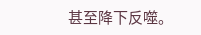甚至降下反噬。